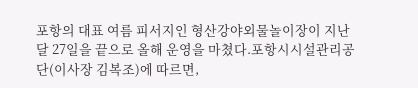포항의 대표 여름 피서지인 형산강야외물놀이장이 지난달 27일을 끝으로 올해 운영을 마쳤다.포항시시설관리공단(이사장 김복조)에 따르면,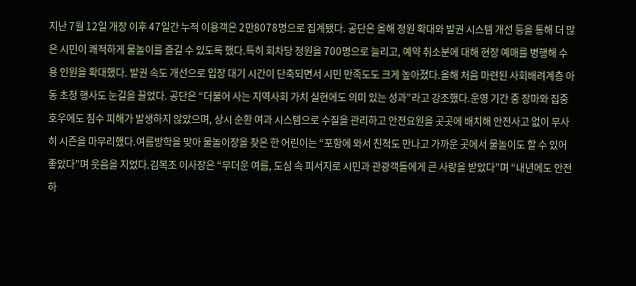지난 7월 12일 개장 이후 47일간 누적 이용객은 2만8078명으로 집계됐다. 공단은 올해 정원 확대와 발권 시스템 개선 등을 통해 더 많은 시민이 쾌적하게 물놀이를 즐길 수 있도록 했다.특히 회차당 정원을 700명으로 늘리고, 예약 취소분에 대해 현장 예매를 병행해 수용 인원을 확대했다. 발권 속도 개선으로 입장 대기 시간이 단축되면서 시민 만족도도 크게 높아졌다.올해 처음 마련된 사회배려계층 아동 초청 행사도 눈길을 끌었다. 공단은 “더불어 사는 지역사회 가치 실현에도 의미 있는 성과”라고 강조했다.운영 기간 중 장마와 집중호우에도 침수 피해가 발생하지 않았으며, 상시 순환 여과 시스템으로 수질을 관리하고 안전요원을 곳곳에 배치해 안전사고 없이 무사히 시즌을 마무리했다.여름방학을 맞아 물놀이장을 찾은 한 어린이는 “포항에 와서 친척도 만나고 가까운 곳에서 물놀이도 할 수 있어 좋았다”며 웃음을 지었다.김복조 이사장은 “무더운 여름, 도심 속 피서지로 시민과 관광객들에게 큰 사랑을 받았다”며 “내년에도 안전하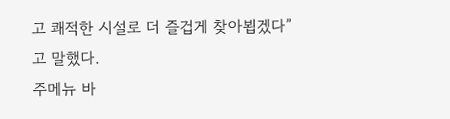고 쾌적한 시설로 더 즐겁게 찾아뵙겠다”고 말했다.
주메뉴 바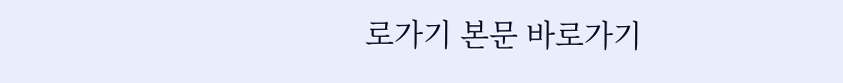로가기 본문 바로가기